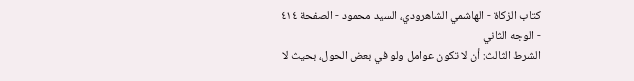كتاب الزكاة - الهاشمي الشاهرودي، السيد محمود - الصفحة ٤١٤ - الوجه الثاني
الشرط الثالث: أن لا تكون عوامل ولو في بعض الحول، بحيث لا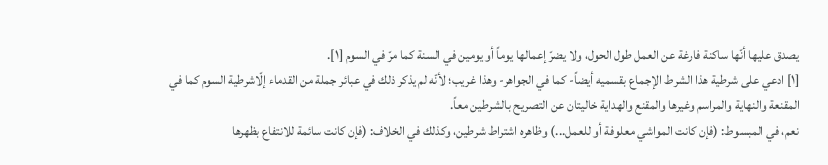يصدق عليها أنّها ساكنة فارغة عن العمل طول الحول، ولا يضرّ إعمالها يوماً أو يومين في السنة كما مرّ في السوم [١].
[١] ادعي على شرطية هذا الشرط الإجماع بقسميه أيضاً- كما في الجواهر- وهذا غريب؛ لأنّه لم يذكر ذلك في عبائر جملة من القدماء إلّاشرطية السوم كما في المقنعة والنهاية والمراسم وغيرها والمقنع والهداية خاليتان عن التصريح بالشرطين معاً.
نعم، في المبسوط: (فإن كانت المواشي معلوفة أو للعمل...) وظاهره اشتراط شرطين، وكذلك في الخلاف: (فإن كانت سائمة للانتفاع بظهرها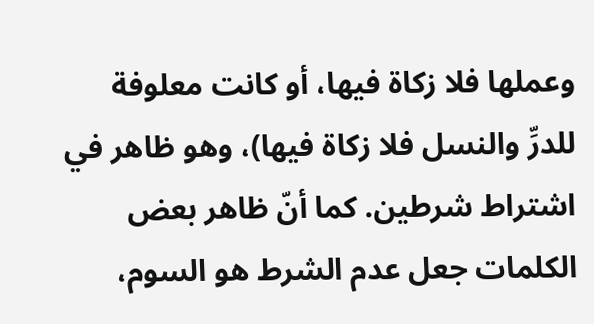وعملها فلا زكاة فيها، أو كانت معلوفة للدرِّ والنسل فلا زكاة فيها)، وهو ظاهر في اشتراط شرطين. كما أنّ ظاهر بعض الكلمات جعل عدم الشرط هو السوم،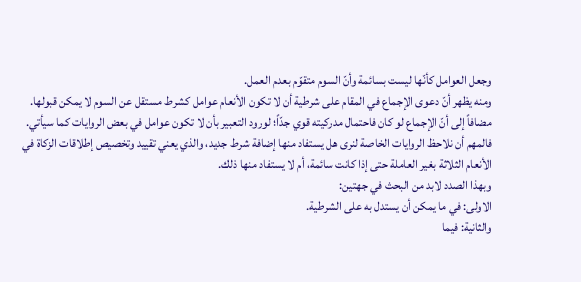وجعل العوامل كأنّها ليست بسائمة وأنّ السوم متقوّم بعدم العمل.
ومنه يظهر أنّ دعوى الإجماع في المقام على شرطية أن لا تكون الأنعام عوامل كشرط مستقل عن السوم لا يمكن قبولها. مضافاً إلى أنّ الإجماع لو كان فاحتمال مدركيته قوي جدّاً؛ لورود التعبير بأن لا تكون عوامل في بعض الروايات كما سيأتي. فالمهم أن نلاحظ الروايات الخاصة لنرى هل يستفاد منها إضافة شرط جديد، والذي يعني تقييد وتخصيص إطلاقات الزكاة في الأنعام الثلاثة بغير العاملة حتى إذا كانت سائمة، أم لا يستفاد منها ذلك.
وبهذا الصدد لابد من البحث في جهتين:
الاولى: في ما يمكن أن يستدل به على الشرطية.
والثانية: فيما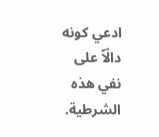ادعي كونه دالّاً على نفي هذه الشرطية.